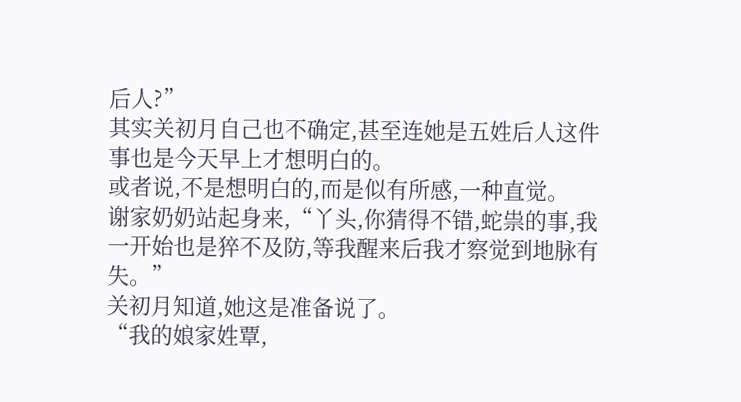后人?”
其实关初月自己也不确定,甚至连她是五姓后人这件事也是今天早上才想明白的。
或者说,不是想明白的,而是似有所感,一种直觉。
谢家奶奶站起身来,“丫头,你猜得不错,蛇祟的事,我一开始也是猝不及防,等我醒来后我才察觉到地脉有失。”
关初月知道,她这是准备说了。
“我的娘家姓覃,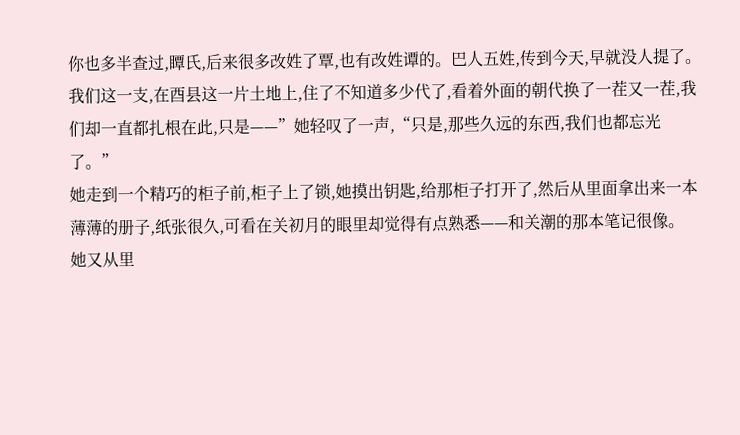你也多半查过,瞫氏,后来很多改姓了覃,也有改姓谭的。巴人五姓,传到今天,早就没人提了。我们这一支,在酉县这一片土地上,住了不知道多少代了,看着外面的朝代换了一茬又一茬,我们却一直都扎根在此,只是——”她轻叹了一声,“只是,那些久远的东西,我们也都忘光了。”
她走到一个精巧的柜子前,柜子上了锁,她摸出钥匙,给那柜子打开了,然后从里面拿出来一本薄薄的册子,纸张很久,可看在关初月的眼里却觉得有点熟悉——和关潮的那本笔记很像。
她又从里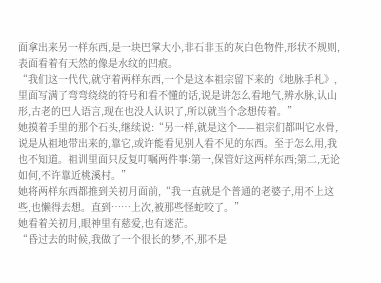面拿出来另一样东西,是一块巴掌大小,非石非玉的灰白色物件,形状不规则,表面看着有天然的像是水纹的凹痕。
“我们这一代代,就守着两样东西,一个是这本祖宗留下来的《地脉手札》,里面写满了弯弯绕绕的符号和看不懂的话,说是讲怎么看地气,辨水脉,认山形,古老的巴人语言,现在也没人认识了,所以就当个念想传着。”
她摸着手里的那个石头,继续说:“另一样,就是这个——祖宗们都叫它水骨,说是从祖地带出来的,靠它,或许能看见别人看不见的东西。至于怎么用,我也不知道。祖训里面只反复叮嘱两件事:第一,保管好这两样东西;第二,无论如何,不许靠近桃溪村。”
她将两样东西都推到关初月面前,“我一直就是个普通的老婆子,用不上这些,也懒得去想。直到……上次,被那些怪蛇咬了。”
她看着关初月,眼神里有慈爱,也有迷茫。
“昏过去的时候,我做了一个很长的梦,不,那不是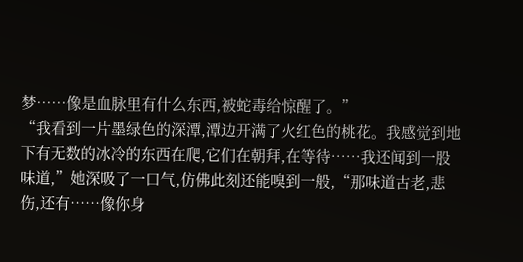梦……像是血脉里有什么东西,被蛇毒给惊醒了。”
“我看到一片墨绿色的深潭,潭边开满了火红色的桃花。我感觉到地下有无数的冰冷的东西在爬,它们在朝拜,在等待……我还闻到一股味道,”她深吸了一口气,仿佛此刻还能嗅到一般,“那味道古老,悲伤,还有……像你身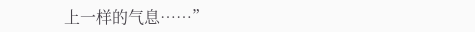上一样的气息……”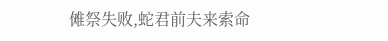傩祭失败,蛇君前夫来索命